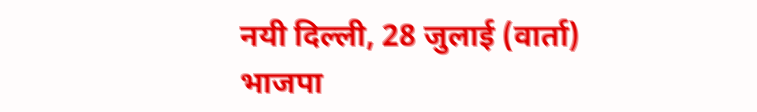नयी दिल्ली, 28 जुलाई (वार्ता) भाजपा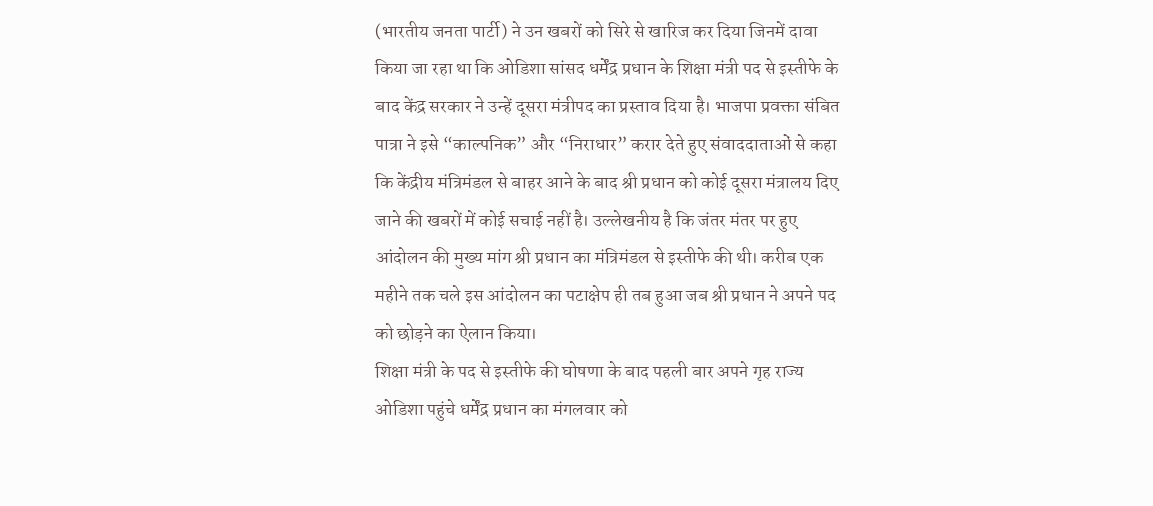(भारतीय जनता पार्टी) ने उन खबरों को सिरे से खारिज कर दिया जिनमें दावा किया जा रहा था कि ओडिशा सांसद धर्मेंद्र प्रधान के शिक्षा मंत्री पद से इस्तीफे के बाद केंद्र सरकार ने उन्हें दूसरा मंत्रीपद का प्रस्ताव दिया है। भाजपा प्रवक्ता संबित पात्रा ने इसे “काल्पनिक” और “निराधार” करार देते हुए संवाददाताओं से कहा कि केंद्रीय मंत्रिमंडल से बाहर आने के बाद श्री प्रधान को कोई दूसरा मंत्रालय दिए जाने की खबरों में कोई सचाई नहीं है। उल्लेखनीय है कि जंतर मंतर पर हुए आंदोलन की मुख्य मांग श्री प्रधान का मंत्रिमंडल से इस्तीफे की थी। करीब एक महीने तक चले इस आंदोलन का पटाक्षेप ही तब हुआ जब श्री प्रधान ने अपने पद को छोड़ने का ऐलान किया।
शिक्षा मंत्री के पद से इस्तीफे की घोषणा के बाद पहली बार अपने गृह राज्य ओडिशा पहुंचे धर्मेंद्र प्रधान का मंगलवार को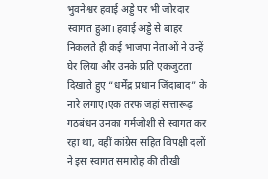भुवनेश्वर हवाई अड्डे पर भी जोरदार स्वागत हुआ। हवाई अड्डे से बाहर निकलते ही कई भाजपा नेताओं ने उन्हें घेर लिया और उनके प्रति एकजुटता दिखाते हुए “धर्मेंद्र प्रधान जिंदाबाद” के नारे लगाए।एक तरफ जहां सत्तारूढ़ गठबंधन उनका गर्मजोशी से स्वागत कर रहा था, वहीं कांग्रेस सहित विपक्षी दलों ने इस स्वागत समारोह की तीखी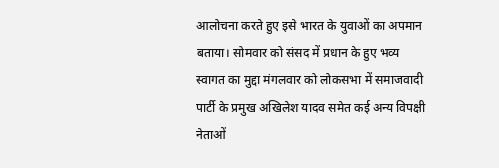आलोचना करते हुए इसे भारत के युवाओं का अपमान बताया। सोमवार को संसद में प्रधान के हुए भव्य स्वागत का मुद्दा मंगलवार को लोकसभा में समाजवादी पार्टी के प्रमुख अखिलेश यादव समेत कई अन्य विपक्षी नेताओं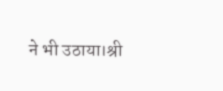ने भी उठाया।श्री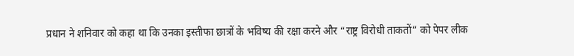प्रधान ने शनिवार को कहा था कि उनका इस्तीफा छात्रों के भविष्य की रक्षा करने और “राष्ट्र विरोधी ताकतों” को पेपर लीक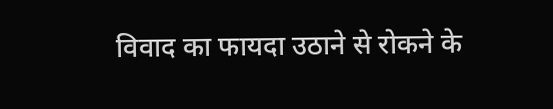विवाद का फायदा उठाने से रोकने के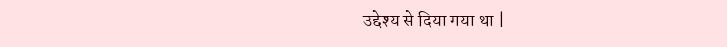उद्देश्य से दिया गया था |